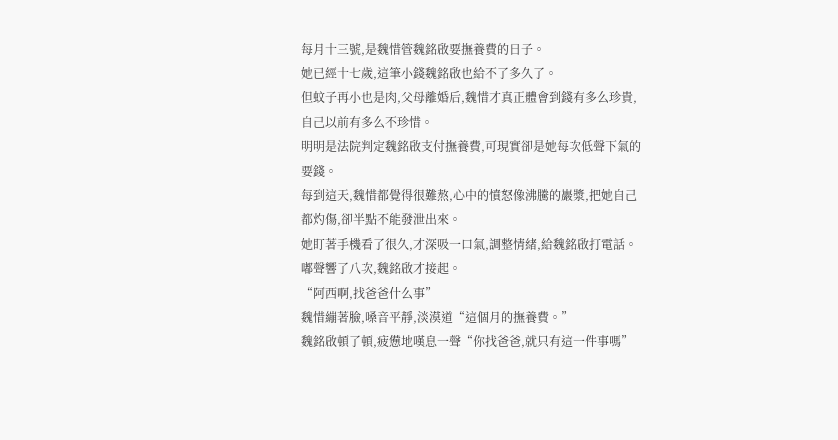每月十三號,是魏惜管魏銘啟要撫養費的日子。
她已經十七歲,這筆小錢魏銘啟也給不了多久了。
但蚊子再小也是肉,父母離婚后,魏惜才真正體會到錢有多么珍貴,自己以前有多么不珍惜。
明明是法院判定魏銘啟支付撫養費,可現實卻是她每次低聲下氣的要錢。
每到這天,魏惜都覺得很難熬,心中的憤怒像沸騰的巖漿,把她自己都灼傷,卻半點不能發泄出來。
她盯著手機看了很久,才深吸一口氣,調整情緒,給魏銘啟打電話。
嘟聲響了八次,魏銘啟才接起。
“阿西啊,找爸爸什么事”
魏惜繃著臉,嗓音平靜,淡漠道“這個月的撫養費。”
魏銘啟頓了頓,疲憊地嘆息一聲“你找爸爸,就只有這一件事嗎”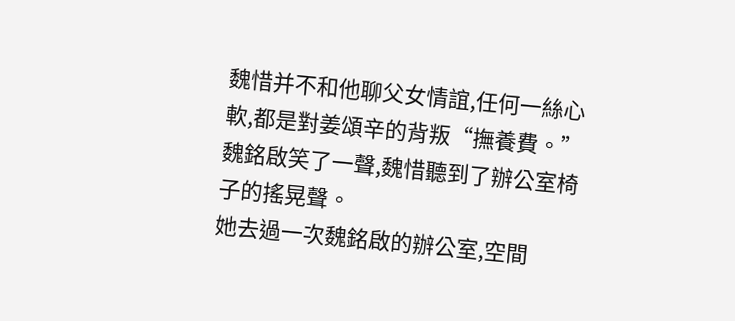魏惜并不和他聊父女情誼,任何一絲心軟,都是對姜頌辛的背叛“撫養費。”
魏銘啟笑了一聲,魏惜聽到了辦公室椅子的搖晃聲。
她去過一次魏銘啟的辦公室,空間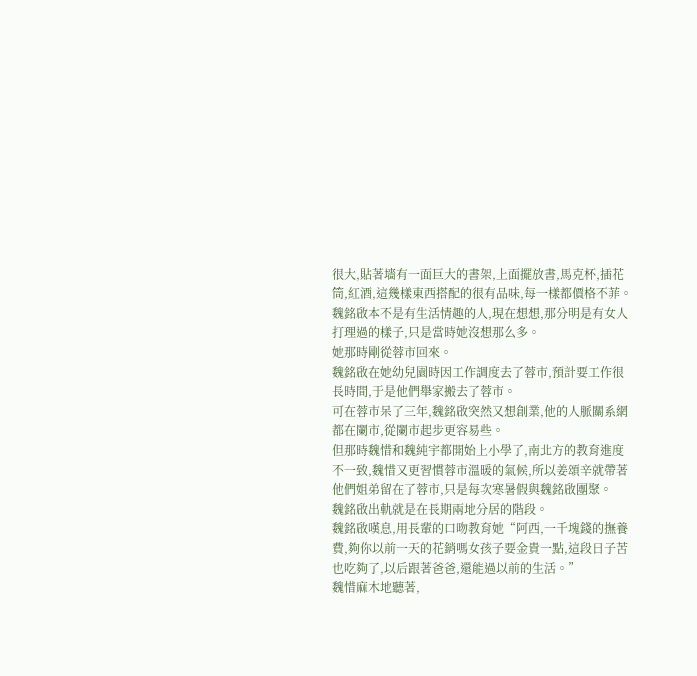很大,貼著墻有一面巨大的書架,上面擺放書,馬克杯,插花筒,紅酒,這幾樣東西搭配的很有品味,每一樣都價格不菲。
魏銘啟本不是有生活情趣的人,現在想想,那分明是有女人打理過的樣子,只是當時她沒想那么多。
她那時剛從蓉市回來。
魏銘啟在她幼兒園時因工作調度去了蓉市,預計要工作很長時間,于是他們舉家搬去了蓉市。
可在蓉市呆了三年,魏銘啟突然又想創業,他的人脈關系網都在闌市,從闌市起步更容易些。
但那時魏惜和魏純宇都開始上小學了,南北方的教育進度不一致,魏惜又更習慣蓉市溫暖的氣候,所以姜頌辛就帶著他們姐弟留在了蓉市,只是每次寒暑假與魏銘啟團聚。
魏銘啟出軌就是在長期兩地分居的階段。
魏銘啟嘆息,用長輩的口吻教育她“阿西,一千塊錢的撫養費,夠你以前一天的花銷嗎女孩子要金貴一點,這段日子苦也吃夠了,以后跟著爸爸,還能過以前的生活。”
魏惜麻木地聽著,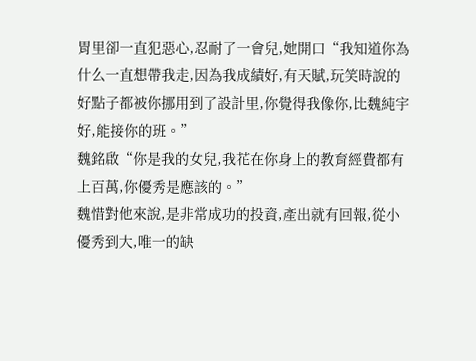胃里卻一直犯惡心,忍耐了一會兒,她開口“我知道你為什么一直想帶我走,因為我成績好,有天賦,玩笑時說的好點子都被你挪用到了設計里,你覺得我像你,比魏純宇好,能接你的班。”
魏銘啟“你是我的女兒,我花在你身上的教育經費都有上百萬,你優秀是應該的。”
魏惜對他來說,是非常成功的投資,產出就有回報,從小優秀到大,唯一的缺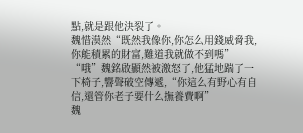點,就是跟他決裂了。
魏惜漠然“既然我像你,你怎么用錢威脅我,你能積累的財富,難道我就做不到嗎”
“哦”魏銘啟顯然被激怒了,他猛地踹了一下椅子,響聲破空傳遞,“你這么有野心有自信,還管你老子要什么撫養費啊”
魏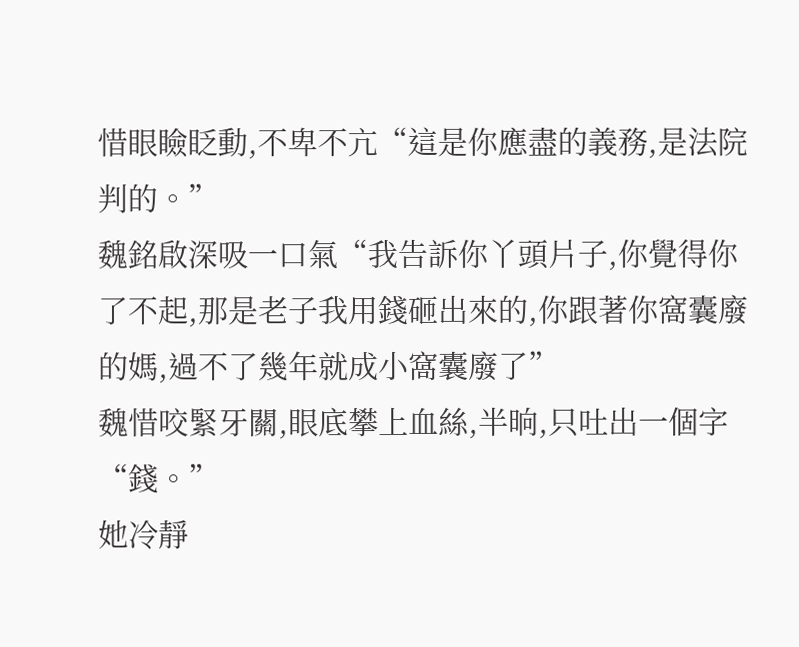惜眼瞼眨動,不卑不亢“這是你應盡的義務,是法院判的。”
魏銘啟深吸一口氣“我告訴你丫頭片子,你覺得你了不起,那是老子我用錢砸出來的,你跟著你窩囊廢的媽,過不了幾年就成小窩囊廢了”
魏惜咬緊牙關,眼底攀上血絲,半晌,只吐出一個字“錢。”
她冷靜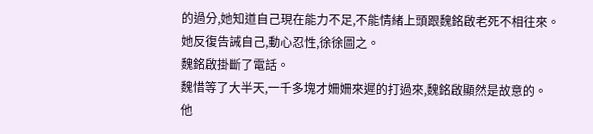的過分,她知道自己現在能力不足,不能情緒上頭跟魏銘啟老死不相往來。
她反復告誡自己,動心忍性,徐徐圖之。
魏銘啟掛斷了電話。
魏惜等了大半天,一千多塊才姍姍來遲的打過來,魏銘啟顯然是故意的。
他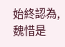始終認為,魏惜是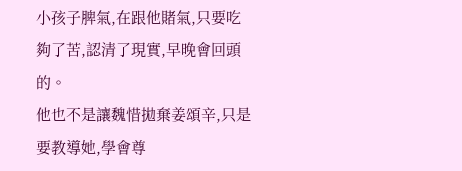小孩子脾氣,在跟他賭氣,只要吃夠了苦,認清了現實,早晚會回頭的。
他也不是讓魏惜拋棄姜頌辛,只是要教導她,學會尊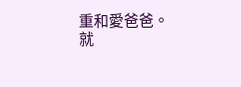重和愛爸爸。
就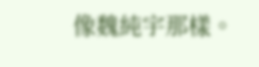像魏純宇那樣。